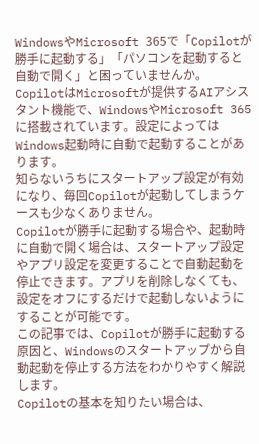WindowsやMicrosoft 365で「Copilotが勝手に起動する」「パソコンを起動すると自動で開く」と困っていませんか。
CopilotはMicrosoftが提供するAIアシスタント機能で、WindowsやMicrosoft 365に搭載されています。設定によってはWindows起動時に自動で起動することがあります。
知らないうちにスタートアップ設定が有効になり、毎回Copilotが起動してしまうケースも少なくありません。
Copilotが勝手に起動する場合や、起動時に自動で開く場合は、スタートアップ設定やアプリ設定を変更することで自動起動を停止できます。アプリを削除しなくても、設定をオフにするだけで起動しないようにすることが可能です。
この記事では、Copilotが勝手に起動する原因と、Windowsのスタートアップから自動起動を停止する方法をわかりやすく解説します。
Copilotの基本を知りたい場合は、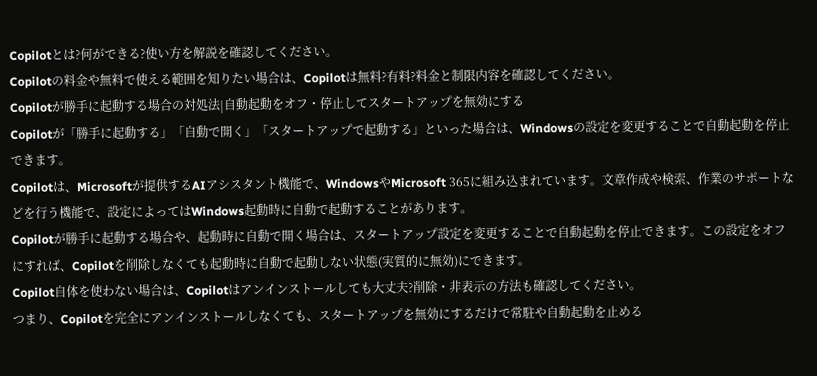Copilotとは?何ができる?使い方を解説を確認してください。
Copilotの料金や無料で使える範囲を知りたい場合は、Copilotは無料?有料?料金と制限内容を確認してください。
Copilotが勝手に起動する場合の対処法|自動起動をオフ・停止してスタートアップを無効にする
Copilotが「勝手に起動する」「自動で開く」「スタートアップで起動する」といった場合は、Windowsの設定を変更することで自動起動を停止できます。
Copilotは、Microsoftが提供するAIアシスタント機能で、WindowsやMicrosoft 365に組み込まれています。文章作成や検索、作業のサポートなどを行う機能で、設定によってはWindows起動時に自動で起動することがあります。
Copilotが勝手に起動する場合や、起動時に自動で開く場合は、スタートアップ設定を変更することで自動起動を停止できます。この設定をオフにすれば、Copilotを削除しなくても起動時に自動で起動しない状態(実質的に無効)にできます。
Copilot自体を使わない場合は、Copilotはアンインストールしても大丈夫?削除・非表示の方法も確認してください。
つまり、Copilotを完全にアンインストールしなくても、スタートアップを無効にするだけで常駐や自動起動を止める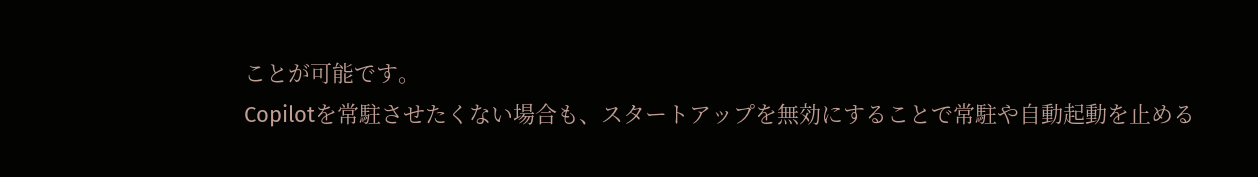ことが可能です。
Copilotを常駐させたくない場合も、スタートアップを無効にすることで常駐や自動起動を止める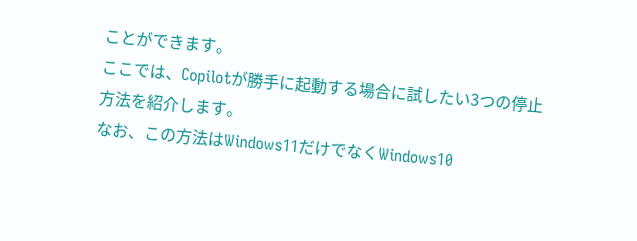ことができます。
ここでは、Copilotが勝手に起動する場合に試したい3つの停止方法を紹介します。
なお、この方法はWindows11だけでなくWindows10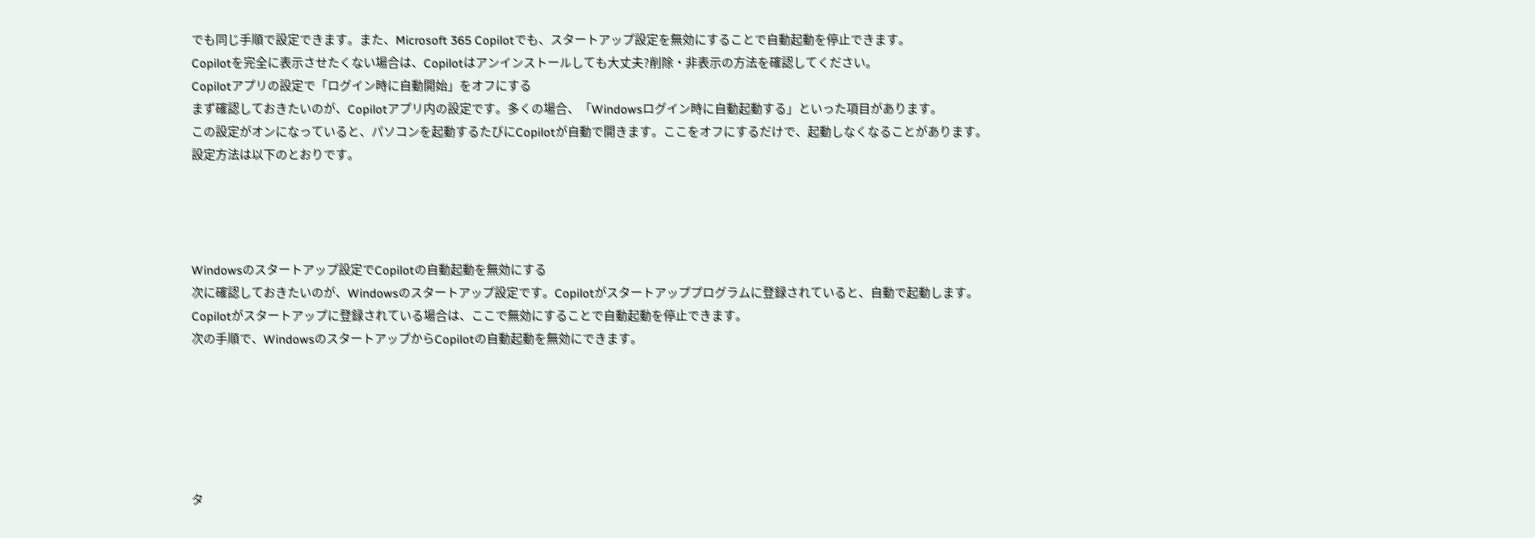でも同じ手順で設定できます。また、Microsoft 365 Copilotでも、スタートアップ設定を無効にすることで自動起動を停止できます。
Copilotを完全に表示させたくない場合は、Copilotはアンインストールしても大丈夫?削除・非表示の方法を確認してください。
Copilotアプリの設定で「ログイン時に自動開始」をオフにする
まず確認しておきたいのが、Copilotアプリ内の設定です。多くの場合、「Windowsログイン時に自動起動する」といった項目があります。
この設定がオンになっていると、パソコンを起動するたびにCopilotが自動で開きます。ここをオフにするだけで、起動しなくなることがあります。
設定方法は以下のとおりです。




Windowsのスタートアップ設定でCopilotの自動起動を無効にする
次に確認しておきたいのが、Windowsのスタートアップ設定です。Copilotがスタートアッププログラムに登録されていると、自動で起動します。
Copilotがスタートアップに登録されている場合は、ここで無効にすることで自動起動を停止できます。
次の手順で、WindowsのスタートアップからCopilotの自動起動を無効にできます。






タ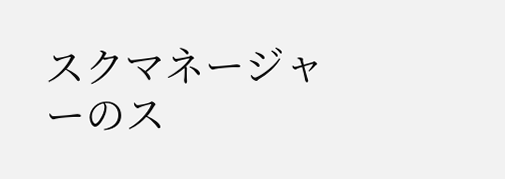スクマネージャーのス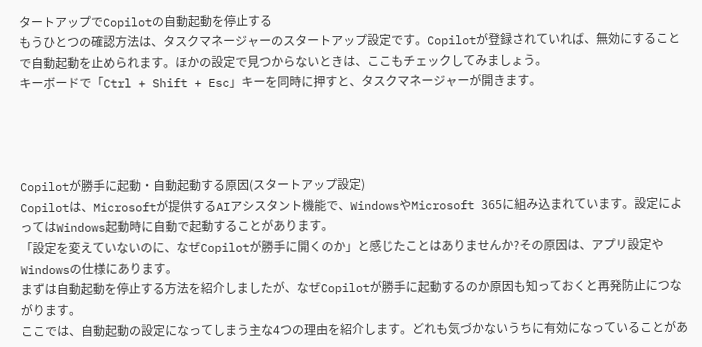タートアップでCopilotの自動起動を停止する
もうひとつの確認方法は、タスクマネージャーのスタートアップ設定です。Copilotが登録されていれば、無効にすることで自動起動を止められます。ほかの設定で見つからないときは、ここもチェックしてみましょう。
キーボードで「Ctrl + Shift + Esc」キーを同時に押すと、タスクマネージャーが開きます。




Copilotが勝手に起動・自動起動する原因(スタートアップ設定)
Copilotは、Microsoftが提供するAIアシスタント機能で、WindowsやMicrosoft 365に組み込まれています。設定によってはWindows起動時に自動で起動することがあります。
「設定を変えていないのに、なぜCopilotが勝手に開くのか」と感じたことはありませんか?その原因は、アプリ設定やWindowsの仕様にあります。
まずは自動起動を停止する方法を紹介しましたが、なぜCopilotが勝手に起動するのか原因も知っておくと再発防止につながります。
ここでは、自動起動の設定になってしまう主な4つの理由を紹介します。どれも気づかないうちに有効になっていることがあ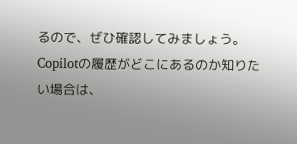るので、ぜひ確認してみましょう。
Copilotの履歴がどこにあるのか知りたい場合は、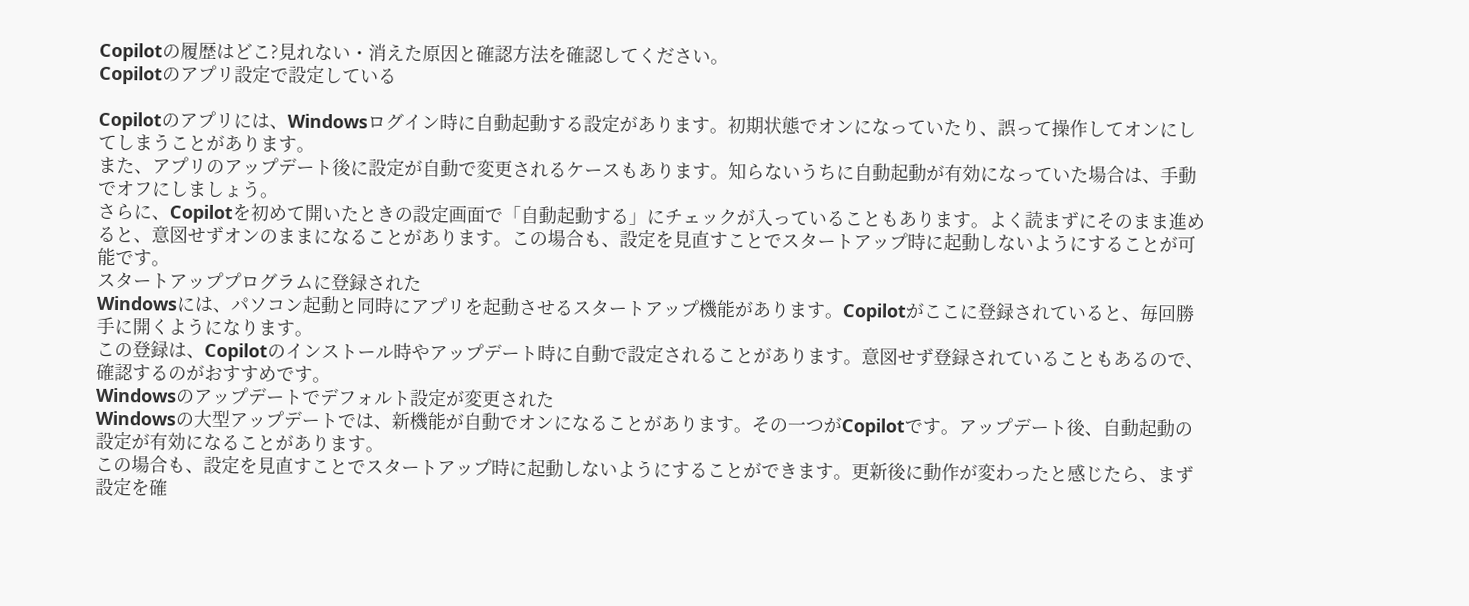Copilotの履歴はどこ?見れない・消えた原因と確認方法を確認してください。
Copilotのアプリ設定で設定している

Copilotのアプリには、Windowsログイン時に自動起動する設定があります。初期状態でオンになっていたり、誤って操作してオンにしてしまうことがあります。
また、アプリのアップデート後に設定が自動で変更されるケースもあります。知らないうちに自動起動が有効になっていた場合は、手動でオフにしましょう。
さらに、Copilotを初めて開いたときの設定画面で「自動起動する」にチェックが入っていることもあります。よく読まずにそのまま進めると、意図せずオンのままになることがあります。この場合も、設定を見直すことでスタートアップ時に起動しないようにすることが可能です。
スタートアッププログラムに登録された
Windowsには、パソコン起動と同時にアプリを起動させるスタートアップ機能があります。Copilotがここに登録されていると、毎回勝手に開くようになります。
この登録は、Copilotのインストール時やアップデート時に自動で設定されることがあります。意図せず登録されていることもあるので、確認するのがおすすめです。
Windowsのアップデートでデフォルト設定が変更された
Windowsの大型アップデートでは、新機能が自動でオンになることがあります。その一つがCopilotです。アップデート後、自動起動の設定が有効になることがあります。
この場合も、設定を見直すことでスタートアップ時に起動しないようにすることができます。更新後に動作が変わったと感じたら、まず設定を確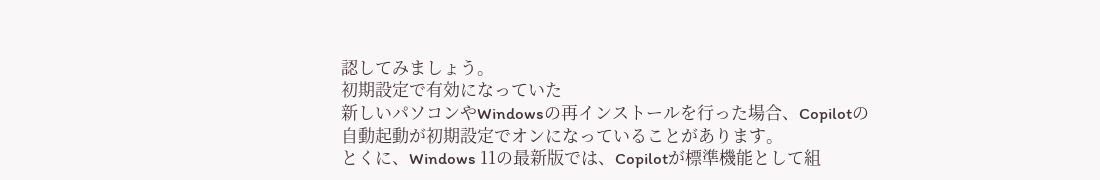認してみましょう。
初期設定で有効になっていた
新しいパソコンやWindowsの再インストールを行った場合、Copilotの自動起動が初期設定でオンになっていることがあります。
とくに、Windows 11の最新版では、Copilotが標準機能として組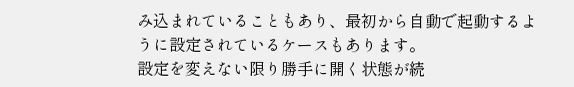み込まれていることもあり、最初から自動で起動するように設定されているケースもあります。
設定を変えない限り勝手に開く状態が続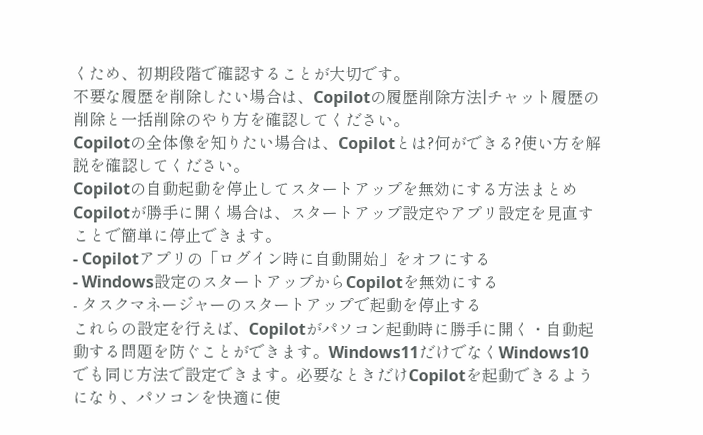くため、初期段階で確認することが大切です。
不要な履歴を削除したい場合は、Copilotの履歴削除方法|チャット履歴の削除と一括削除のやり方を確認してください。
Copilotの全体像を知りたい場合は、Copilotとは?何ができる?使い方を解説を確認してください。
Copilotの自動起動を停止してスタートアップを無効にする方法まとめ
Copilotが勝手に開く場合は、スタートアップ設定やアプリ設定を見直すことで簡単に停止できます。
- Copilotアプリの「ログイン時に自動開始」をオフにする
- Windows設定のスタートアップからCopilotを無効にする
- タスクマネージャーのスタートアップで起動を停止する
これらの設定を行えば、Copilotがパソコン起動時に勝手に開く・自動起動する問題を防ぐことができます。Windows11だけでなくWindows10でも同じ方法で設定できます。必要なときだけCopilotを起動できるようになり、パソコンを快適に使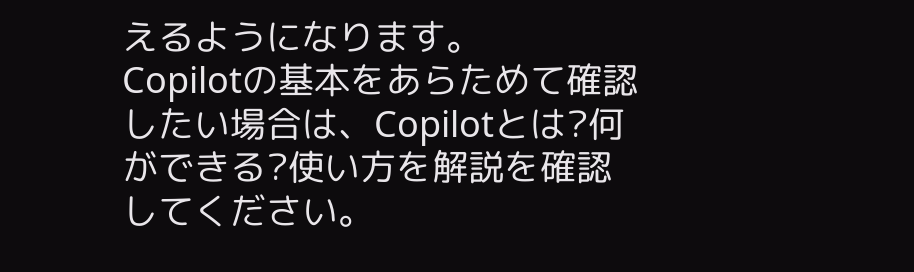えるようになります。
Copilotの基本をあらためて確認したい場合は、Copilotとは?何ができる?使い方を解説を確認してください。